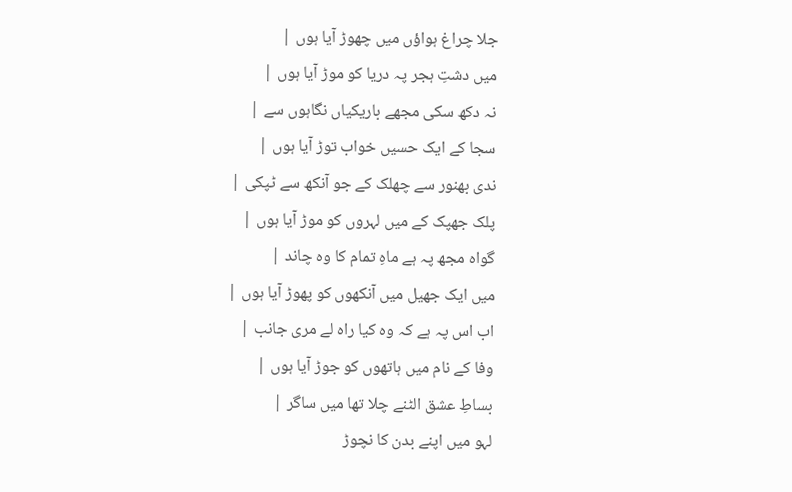جلا چراغ ہواؤں میں چھوڑ آیا ہوں |
میں دشتِ ہجر پہ دریا کو موڑ آیا ہوں |
نہ دکھ سکی مجھے باریکیاں نگاہوں سے |
سجا کے ایک حسیں خواب توڑ آیا ہوں |
ندی بھنور سے چھلک کے جو آنکھ سے ٹپکی |
پلک جھپک کے میں لہروں کو موڑ آیا ہوں |
گواہ مجھ پہ ہے ماہِ تمام کا وہ چاند |
میں ایک جھیل میں آنکھوں کو پھوڑ آیا ہوں |
اب اس پہ ہے کہ وہ کیا راہ لے مری جانب |
وفا کے نام میں ہاتھوں کو جوڑ آیا ہوں |
بساطِ عشق الٹنے چلا تھا میں ساگر |
لہو میں اپنے بدن کا نچوڑ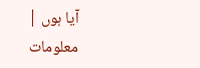آیا ہوں |
معلومات